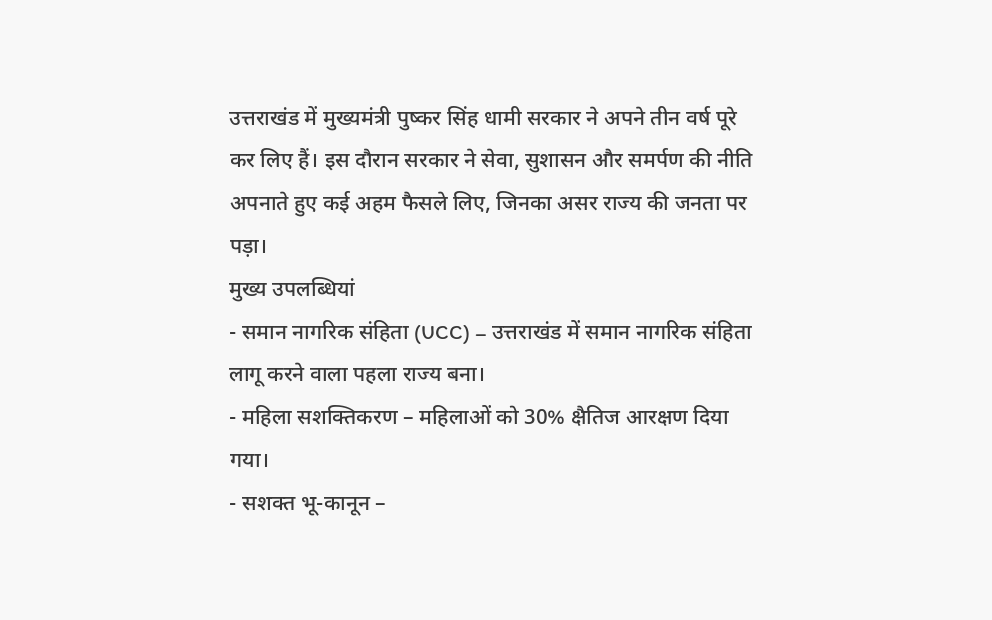उत्तराखंड में मुख्यमंत्री पुष्कर सिंह धामी सरकार ने अपने तीन वर्ष पूरे कर लिए हैं। इस दौरान सरकार ने सेवा, सुशासन और समर्पण की नीति अपनाते हुए कई अहम फैसले लिए, जिनका असर राज्य की जनता पर पड़ा।
मुख्य उपलब्धियां
- समान नागरिक संहिता (UCC) – उत्तराखंड में समान नागरिक संहिता लागू करने वाला पहला राज्य बना।
- महिला सशक्तिकरण – महिलाओं को 30% क्षैतिज आरक्षण दिया गया।
- सशक्त भू-कानून –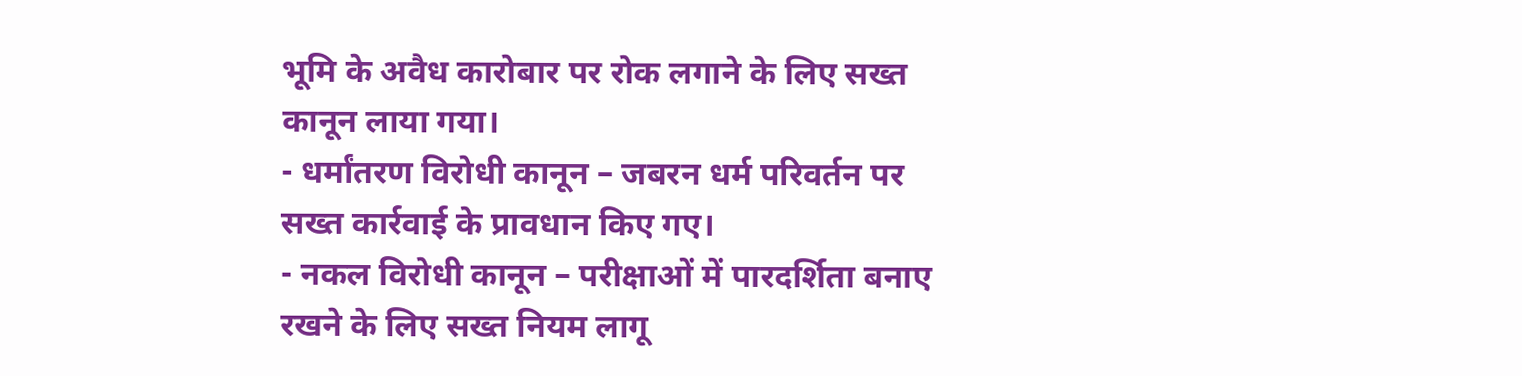भूमि के अवैध कारोबार पर रोक लगाने के लिए सख्त कानून लाया गया।
- धर्मांतरण विरोधी कानून – जबरन धर्म परिवर्तन पर सख्त कार्रवाई के प्रावधान किए गए।
- नकल विरोधी कानून – परीक्षाओं में पारदर्शिता बनाए रखने के लिए सख्त नियम लागू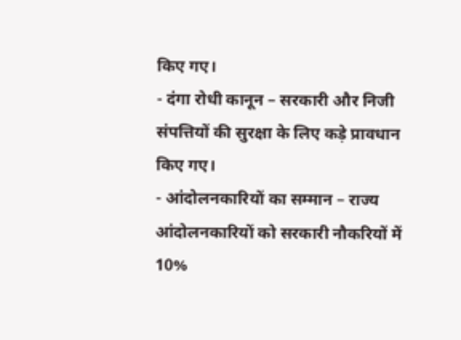किए गए।
- दंगा रोधी कानून – सरकारी और निजी संपत्तियों की सुरक्षा के लिए कड़े प्रावधान किए गए।
- आंदोलनकारियों का सम्मान – राज्य आंदोलनकारियों को सरकारी नौकरियों में 10%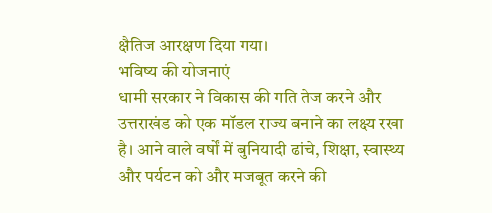क्षैतिज आरक्षण दिया गया।
भविष्य की योजनाएं
धामी सरकार ने विकास की गति तेज करने और उत्तराखंड को एक मॉडल राज्य बनाने का लक्ष्य रखा है। आने वाले वर्षों में बुनियादी ढांचे, शिक्षा, स्वास्थ्य और पर्यटन को और मजबूत करने की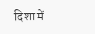दिशा में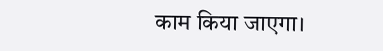काम किया जाएगा।